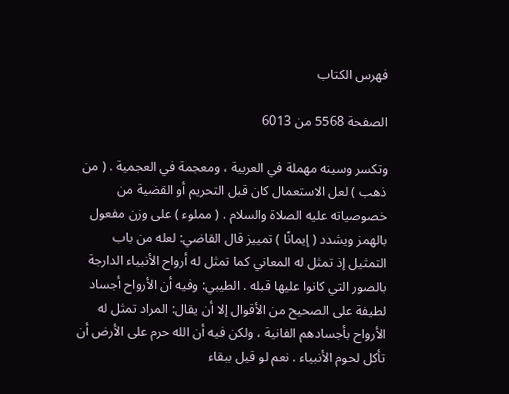فهرس الكتاب

الصفحة 5568 من 6013

وتكسر وسينه مهملة في العربية ، ومعجمة في العجمية . ( من ذهب ) لعل الاستعمال كان قبل التحريم أو القضية من خصوصياته عليه الصلاة والسلام . ( مملوء ) على وزن مفعول بالهمز ويشدد ( إيمانًا ) تمييز قال القاضي: لعله من باب التمثيل إذ تمثل له المعاني كما تمثل له أرواح الأنبياء الدارجة بالصور التي كانوا عليها قبله . الطيبي: وفيه أن الأرواح أجساد لطيفة على الصحيح من الأقوال إلا أن يقال: المراد تمثل له الأرواح بأجسادهم الفانية ، ولكن فيه أن الله حرم على الأرض أن تأكل لحوم الأنبياء . نعم لو قيل ببقاء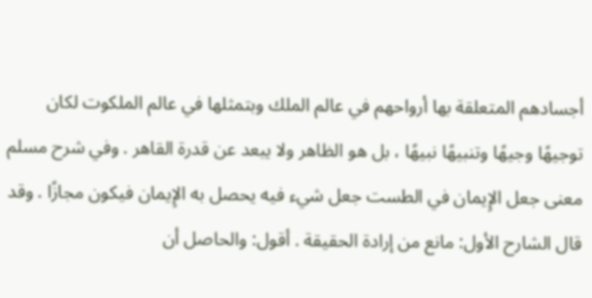أجسادهم المتعلقة بها أرواحهم في عالم الملك وبتمثلها في عالم الملكوت لكان توجيهًا وجيهًا وتنبيهًا نبيهًا ، بل هو الظاهر ولا يبعد عن قدرة القاهر . وفي شرح مسلم معنى جعل الإِيمان في الطست جعل شيء فيه يحصل به الإِيمان فيكون مجازًا . وقد قال الشارح الأول: مانع من إرادة الحقيقة . أقول: والحاصل أن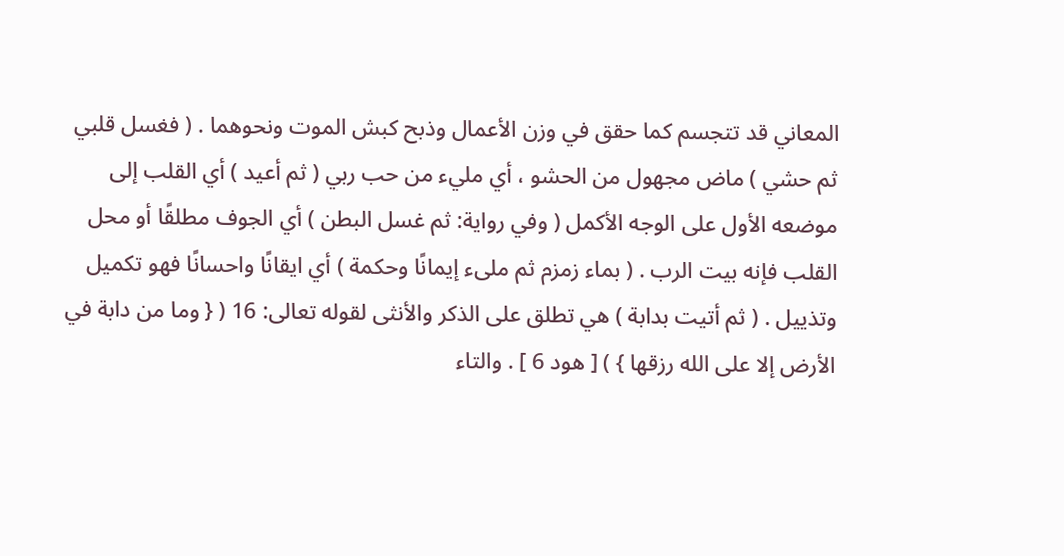المعاني قد تتجسم كما حقق في وزن الأعمال وذبح كبش الموت ونحوهما . ( فغسل قلبي ثم حشي ) ماض مجهول من الحشو ، أي مليء من حب ربي ( ثم أعيد ) أي القلب إلى موضعه الأول على الوجه الأكمل ( وفي رواية: ثم غسل البطن ) أي الجوف مطلقًا أو محل القلب فإنه بيت الرب . ( بماء زمزم ثم ملىء إيمانًا وحكمة ) أي ايقانًا واحسانًا فهو تكميل وتذييل . ( ثم أتيت بدابة ) هي تطلق على الذكر والأنثى لقوله تعالى: 16 ( { وما من دابة في الأرض إلا على الله رزقها } ) [ هود 6 ] . والتاء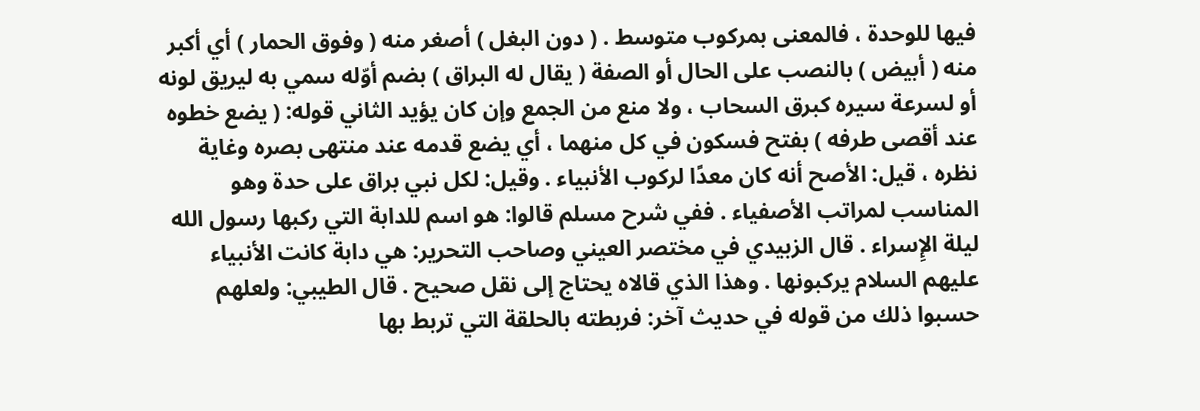فيها للوحدة ، فالمعنى بمركوب متوسط . ( دون البغل ) أصغر منه ( وفوق الحمار ) أي أكبر منه ( أبيض ) بالنصب على الحال أو الصفة ( يقال له البراق ) بضم أوّله سمي به ليريق لونه أو لسرعة سيره كبرق السحاب ، ولا منع من الجمع وإن كان يؤيد الثاني قوله: ( يضع خطوه عند أقصى طرفه ) بفتح فسكون في كل منهما ، أي يضع قدمه عند منتهى بصره وغاية نظره ، قيل: الأصح أنه كان معدًا لركوب الأنبياء . وقيل: لكل نبي براق على حدة وهو المناسب لمراتب الأصفياء . ففي شرح مسلم قالوا: هو اسم للدابة التي ركبها رسول الله ليلة الإِسراء . قال الزبيدي في مختصر العيني وصاحب التحرير: هي دابة كانت الأنبياء عليهم السلام يركبونها . وهذا الذي قالاه يحتاج إلى نقل صحيح . قال الطيبي: ولعلهم حسبوا ذلك من قوله في حديث آخر: فربطته بالحلقة التي تربط بها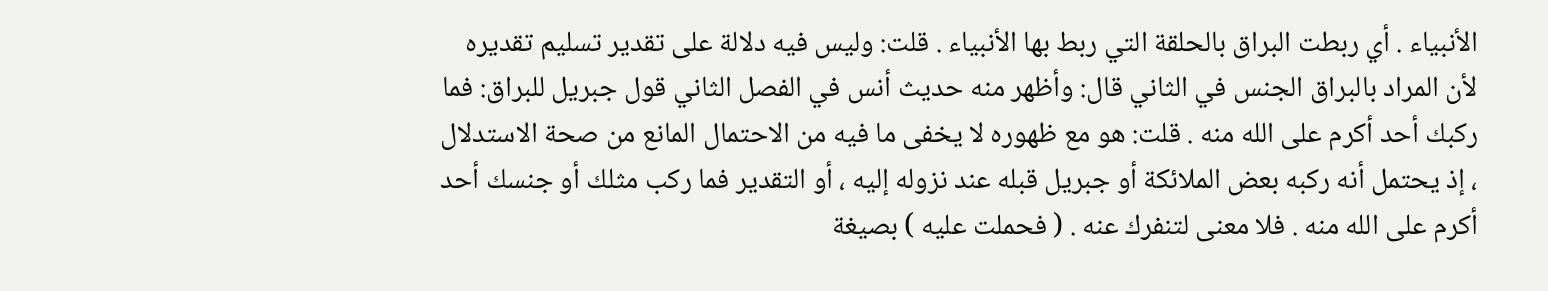الأنبياء . أي ربطت البراق بالحلقة التي ربط بها الأنبياء . قلت: وليس فيه دلالة على تقدير تسليم تقديره لأن المراد بالبراق الجنس في الثاني قال: وأظهر منه حديث أنس في الفصل الثاني قول جبريل للبراق: فما ركبك أحد أكرم على الله منه . قلت: هو مع ظهوره لا يخفى ما فيه من الاحتمال المانع من صحة الاستدلال ، إذ يحتمل أنه ركبه بعض الملائكة أو جبريل قبله عند نزوله إليه ، أو التقدير فما ركب مثلك أو جنسك أحد أكرم على الله منه . فلا معنى لتنفرك عنه . ( فحملت عليه ) بصيغة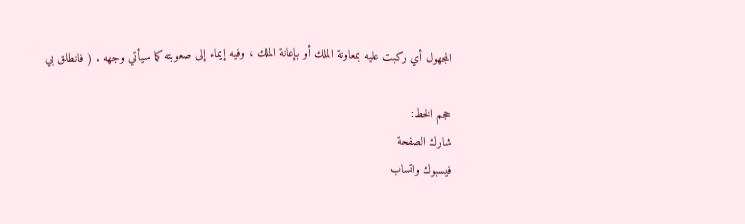المجهول أي ركبت عليه بمعاونة الملك أو بإعانة الملك ، وفيه إيماء إلى صعوبته كما سيأتي وجهه . ( فانطلق بي

حجم الخط:
شارك الصفحة
فيسبوك واتساب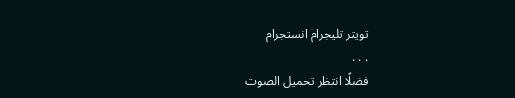تويتر تليجرام انستجرام
. . .
فضلًا انتظر تحميل الصوت